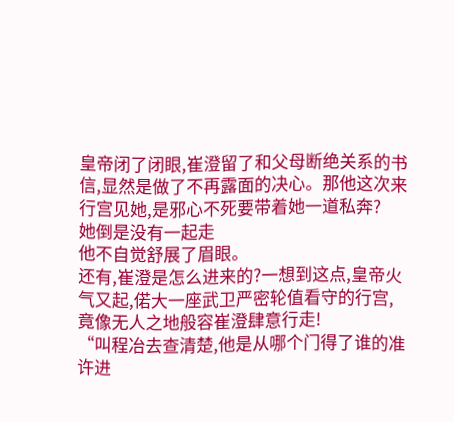皇帝闭了闭眼,崔澄留了和父母断绝关系的书信,显然是做了不再露面的决心。那他这次来行宫见她,是邪心不死要带着她一道私奔?
她倒是没有一起走
他不自觉舒展了眉眼。
还有,崔澄是怎么进来的?一想到这点,皇帝火气又起,偌大一座武卫严密轮值看守的行宫,竟像无人之地般容崔澄肆意行走!
“叫程冶去查清楚,他是从哪个门得了谁的准许进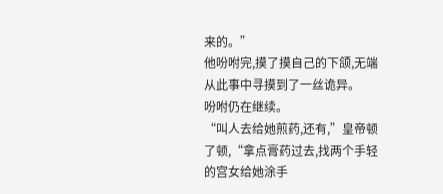来的。”
他吩咐完,摸了摸自己的下颌,无端从此事中寻摸到了一丝诡异。
吩咐仍在继续。
“叫人去给她煎药,还有,”皇帝顿了顿,“拿点膏药过去,找两个手轻的宫女给她涂手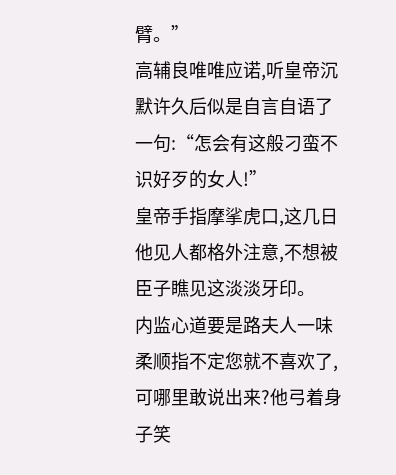臂。”
高辅良唯唯应诺,听皇帝沉默许久后似是自言自语了一句:“怎会有这般刁蛮不识好歹的女人!”
皇帝手指摩挲虎口,这几日他见人都格外注意,不想被臣子瞧见这淡淡牙印。
内监心道要是路夫人一味柔顺指不定您就不喜欢了,可哪里敢说出来?他弓着身子笑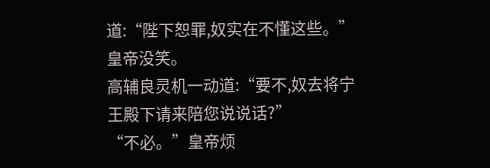道:“陛下恕罪,奴实在不懂这些。”
皇帝没笑。
高辅良灵机一动道:“要不,奴去将宁王殿下请来陪您说说话?”
“不必。”皇帝烦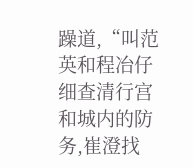躁道,“叫范英和程冶仔细查清行宫和城内的防务,崔澄找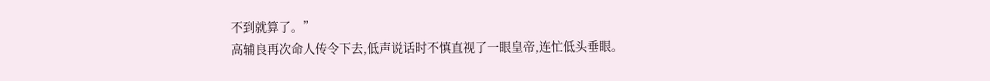不到就算了。”
高辅良再次命人传令下去,低声说话时不慎直视了一眼皇帝,连忙低头垂眼。